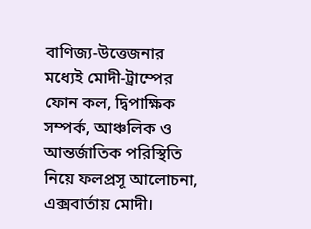বাণিজ্য-উত্তেজনার মধ্যেই মোদী-ট্রাম্পের ফোন কল, দ্বিপাক্ষিক সম্পর্ক, আঞ্চলিক ও আন্তর্জাতিক পরিস্থিতি নিয়ে ফলপ্রসূ আলোচনা, এক্সবার্তায় মোদী।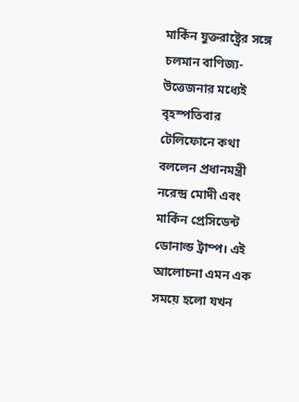মার্কিন যুক্তরাষ্ট্রের সঙ্গে চলমান বাণিজ্য-উত্তেজনার মধ্যেই বৃহস্পতিবার টেলিফোনে কথা বললেন প্রধানমন্ত্রী নরেন্দ্র মোদী এবং মার্কিন প্রেসিডেন্ট ডোনাল্ড ট্রাম্প। এই আলোচনা এমন এক সময়ে হলো যখন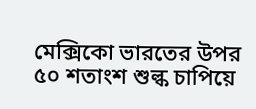মেক্সিকো ভারতের উপর ৫০ শতাংশ শুল্ক চাপিয়ে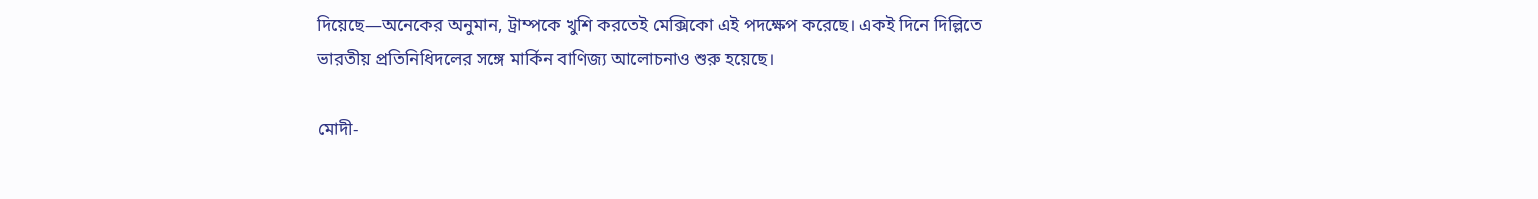দিয়েছে—অনেকের অনুমান, ট্রাম্পকে খুশি করতেই মেক্সিকো এই পদক্ষেপ করেছে। একই দিনে দিল্লিতে ভারতীয় প্রতিনিধিদলের সঙ্গে মার্কিন বাণিজ্য আলোচনাও শুরু হয়েছে।

মোদী-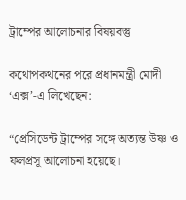ট্রাম্পের আলোচনার বিষয়বস্তু

কথোপকথনের পরে প্রধানমন্ত্রী মোদী ‘এক্স’-এ লিখেছেন:

“প্রেসিডেন্ট ট্রাম্পের সঙ্গে অত্যন্ত উষ্ণ ও ফলপ্রসূ আলোচনা হয়েছে।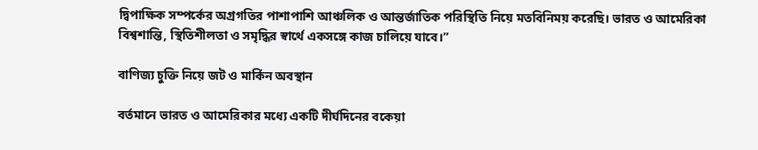দ্বিপাক্ষিক সম্পর্কের অগ্রগতির পাশাপাশি আঞ্চলিক ও আন্তর্জাতিক পরিস্থিতি নিয়ে মতবিনিময় করেছি। ভারত ও আমেরিকা বিশ্বশান্তি, স্থিতিশীলতা ও সমৃদ্ধির স্বার্থে একসঙ্গে কাজ চালিয়ে যাবে।”

বাণিজ্য চুক্তি নিয়ে জট ও মার্কিন অবস্থান

বর্তমানে ভারত ও আমেরিকার মধ্যে একটি দীর্ঘদিনের বকেয়া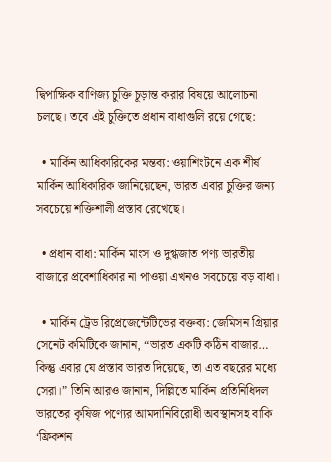দ্বিপাক্ষিক বাণিজ্য চুক্তি চূড়ান্ত করার বিষয়ে আলোচনা চলছে। তবে এই চুক্তিতে প্রধান বাধাগুলি রয়ে গেছে:

  • মার্কিন আধিকারিকের মন্তব্য: ওয়াশিংটনে এক শীর্ষ মার্কিন আধিকারিক জানিয়েছেন, ভারত এবার চুক্তির জন্য সবচেয়ে শক্তিশালী প্রস্তাব রেখেছে।

  • প্রধান বাধা: মার্কিন মাংস ও দুগ্ধজাত পণ্য ভারতীয় বাজারে প্রবেশাধিকার না পাওয়া এখনও সবচেয়ে বড় বাধা।

  • মার্কিন ট্রেড রিপ্রেজেন্টেটিভের বক্তব্য: জেমিসন গ্রিয়ার সেনেট কমিটিকে জানান, “ভারত একটি কঠিন বাজার… কিন্তু এবার যে প্রস্তাব ভারত দিয়েছে, তা এত বছরের মধ্যে সেরা।” তিনি আরও জানান, দিল্লিতে মার্কিন প্রতিনিধিদল ভারতের কৃষিজ পণ্যের আমদানিবিরোধী অবস্থানসহ বাকি ‘ফ্রিকশন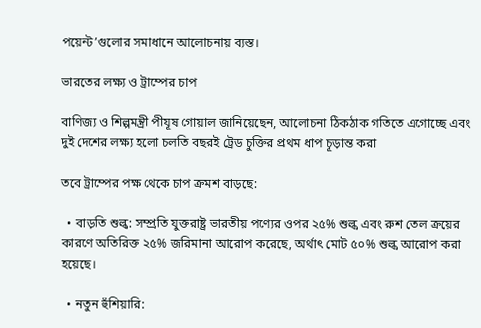পয়েন্ট’গুলোর সমাধানে আলোচনায় ব্যস্ত।

ভারতের লক্ষ্য ও ট্রাম্পের চাপ

বাণিজ্য ও শিল্পমন্ত্রী পীযূষ গোয়াল জানিয়েছেন, আলোচনা ঠিকঠাক গতিতে এগোচ্ছে এবং দুই দেশের লক্ষ্য হলো চলতি বছরই ট্রেড চুক্তির প্রথম ধাপ চূড়ান্ত করা

তবে ট্রাম্পের পক্ষ থেকে চাপ ক্রমশ বাড়ছে:

  • বাড়তি শুল্ক: সম্প্রতি যুক্তরাষ্ট্র ভারতীয় পণ্যের ওপর ২৫% শুল্ক এবং রুশ তেল ক্রয়ের কারণে অতিরিক্ত ২৫% জরিমানা আরোপ করেছে, অর্থাৎ মোট ৫০% শুল্ক আরোপ করা হয়েছে।

  • নতুন হুঁশিয়ারি: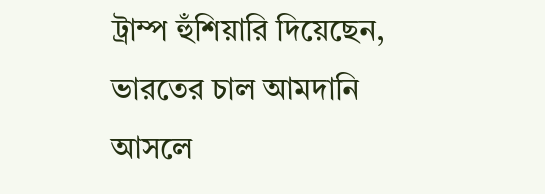ট্রাম্প হুঁশিয়ারি দিয়েছেন, ভারতের চাল আমদানি আসলে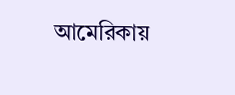আমেরিকায়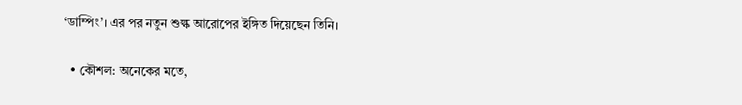‘ডাম্পিং’। এর পর নতুন শুল্ক আরোপের ইঙ্গিত দিয়েছেন তিনি।

  • কৌশল: অনেকের মতে,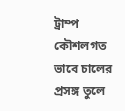ট্রাম্প কৌশলগত ভাবে চালের প্রসঙ্গ তুলে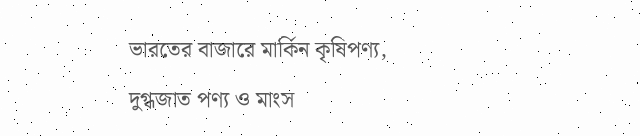ভারতের বাজারে মার্কিন কৃষিপণ্য, দুগ্ধজাত পণ্য ও মাংস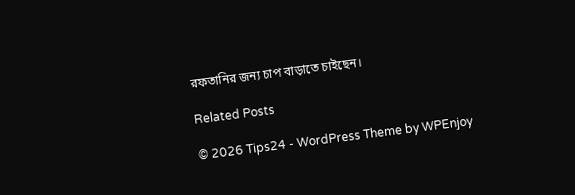রফতানির জন্য চাপ বাড়াতে চাইছেন।

Related Posts

© 2026 Tips24 - WordPress Theme by WPEnjoy